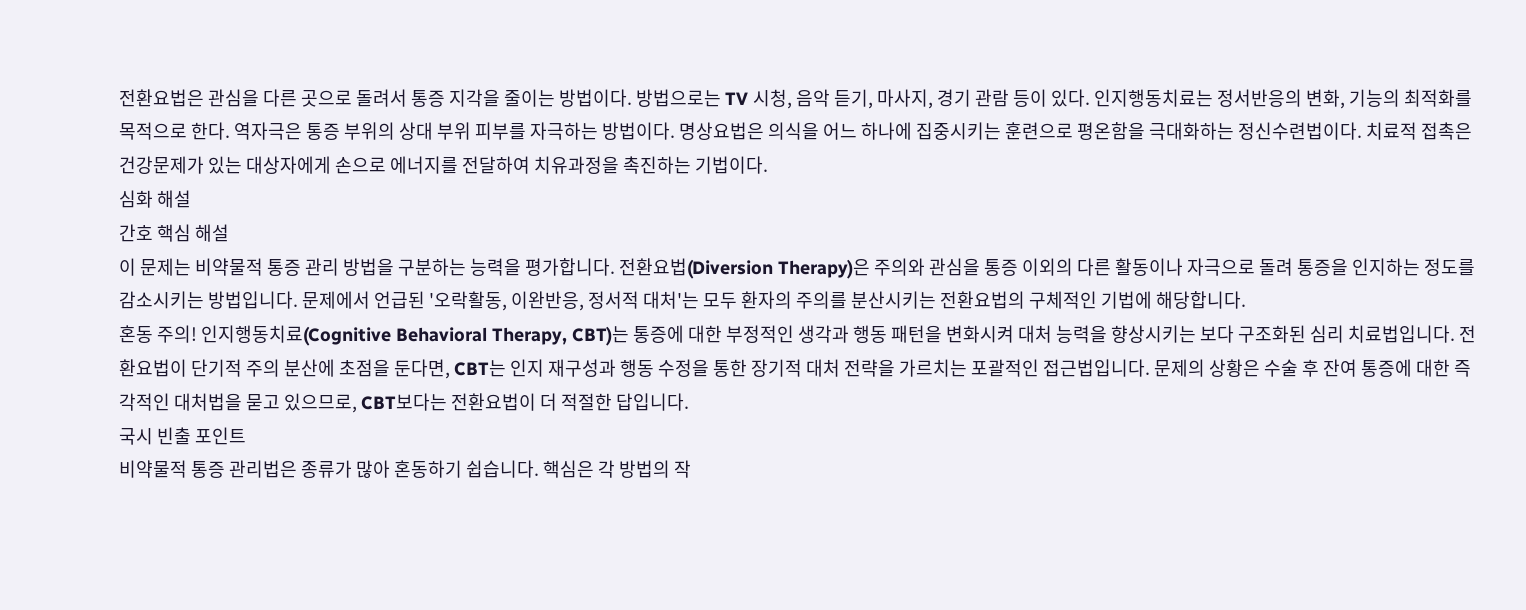전환요법은 관심을 다른 곳으로 돌려서 통증 지각을 줄이는 방법이다. 방법으로는 TV 시청, 음악 듣기, 마사지, 경기 관람 등이 있다. 인지행동치료는 정서반응의 변화, 기능의 최적화를 목적으로 한다. 역자극은 통증 부위의 상대 부위 피부를 자극하는 방법이다. 명상요법은 의식을 어느 하나에 집중시키는 훈련으로 평온함을 극대화하는 정신수련법이다. 치료적 접촉은 건강문제가 있는 대상자에게 손으로 에너지를 전달하여 치유과정을 촉진하는 기법이다.
심화 해설
간호 핵심 해설
이 문제는 비약물적 통증 관리 방법을 구분하는 능력을 평가합니다. 전환요법(Diversion Therapy)은 주의와 관심을 통증 이외의 다른 활동이나 자극으로 돌려 통증을 인지하는 정도를 감소시키는 방법입니다. 문제에서 언급된 '오락활동, 이완반응, 정서적 대처'는 모두 환자의 주의를 분산시키는 전환요법의 구체적인 기법에 해당합니다.
혼동 주의! 인지행동치료(Cognitive Behavioral Therapy, CBT)는 통증에 대한 부정적인 생각과 행동 패턴을 변화시켜 대처 능력을 향상시키는 보다 구조화된 심리 치료법입니다. 전환요법이 단기적 주의 분산에 초점을 둔다면, CBT는 인지 재구성과 행동 수정을 통한 장기적 대처 전략을 가르치는 포괄적인 접근법입니다. 문제의 상황은 수술 후 잔여 통증에 대한 즉각적인 대처법을 묻고 있으므로, CBT보다는 전환요법이 더 적절한 답입니다.
국시 빈출 포인트
비약물적 통증 관리법은 종류가 많아 혼동하기 쉽습니다. 핵심은 각 방법의 작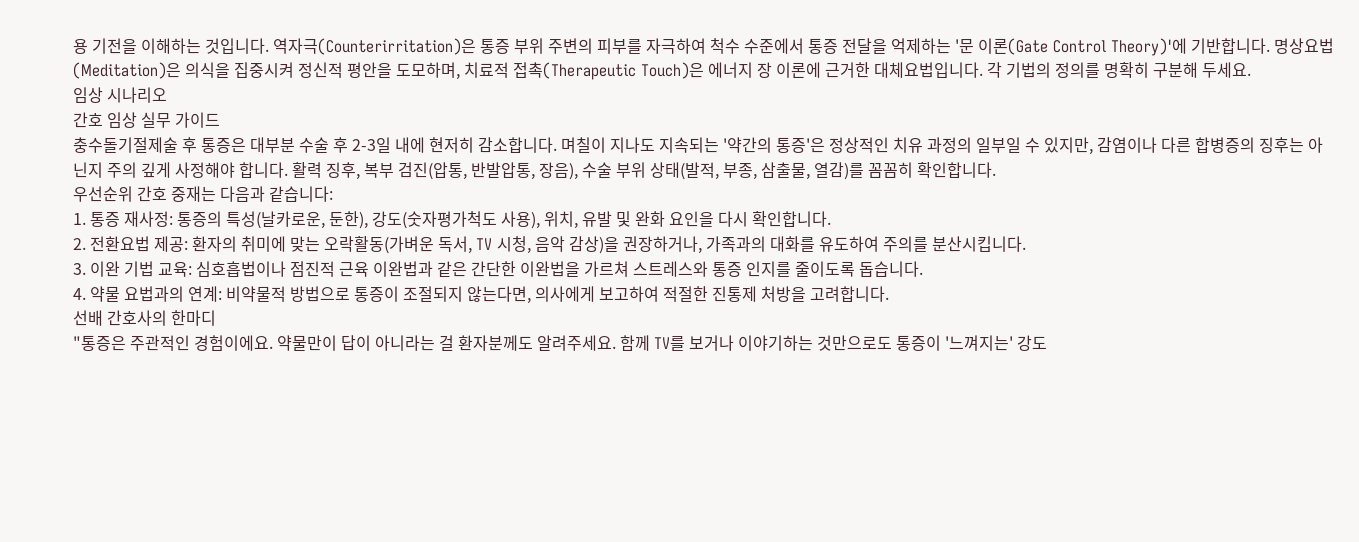용 기전을 이해하는 것입니다. 역자극(Counterirritation)은 통증 부위 주변의 피부를 자극하여 척수 수준에서 통증 전달을 억제하는 '문 이론(Gate Control Theory)'에 기반합니다. 명상요법(Meditation)은 의식을 집중시켜 정신적 평안을 도모하며, 치료적 접촉(Therapeutic Touch)은 에너지 장 이론에 근거한 대체요법입니다. 각 기법의 정의를 명확히 구분해 두세요.
임상 시나리오
간호 임상 실무 가이드
충수돌기절제술 후 통증은 대부분 수술 후 2-3일 내에 현저히 감소합니다. 며칠이 지나도 지속되는 '약간의 통증'은 정상적인 치유 과정의 일부일 수 있지만, 감염이나 다른 합병증의 징후는 아닌지 주의 깊게 사정해야 합니다. 활력 징후, 복부 검진(압통, 반발압통, 장음), 수술 부위 상태(발적, 부종, 삼출물, 열감)를 꼼꼼히 확인합니다.
우선순위 간호 중재는 다음과 같습니다:
1. 통증 재사정: 통증의 특성(날카로운, 둔한), 강도(숫자평가척도 사용), 위치, 유발 및 완화 요인을 다시 확인합니다.
2. 전환요법 제공: 환자의 취미에 맞는 오락활동(가벼운 독서, TV 시청, 음악 감상)을 권장하거나, 가족과의 대화를 유도하여 주의를 분산시킵니다.
3. 이완 기법 교육: 심호흡법이나 점진적 근육 이완법과 같은 간단한 이완법을 가르쳐 스트레스와 통증 인지를 줄이도록 돕습니다.
4. 약물 요법과의 연계: 비약물적 방법으로 통증이 조절되지 않는다면, 의사에게 보고하여 적절한 진통제 처방을 고려합니다.
선배 간호사의 한마디
"통증은 주관적인 경험이에요. 약물만이 답이 아니라는 걸 환자분께도 알려주세요. 함께 TV를 보거나 이야기하는 것만으로도 통증이 '느껴지는' 강도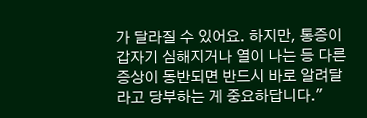가 달라질 수 있어요. 하지만, 통증이 갑자기 심해지거나 열이 나는 등 다른 증상이 동반되면 반드시 바로 알려달라고 당부하는 게 중요하답니다."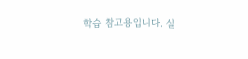학습 참고용입니다. 실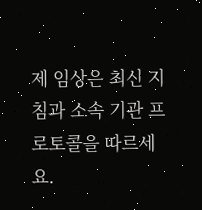제 임상은 최신 지침과 소속 기관 프로토콜을 따르세요.